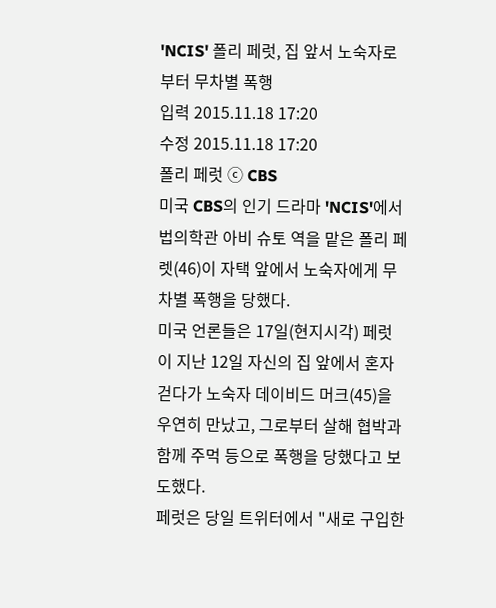'NCIS' 폴리 페럿, 집 앞서 노숙자로부터 무차별 폭행
입력 2015.11.18 17:20
수정 2015.11.18 17:20
폴리 페럿 ⓒ CBS
미국 CBS의 인기 드라마 'NCIS'에서 법의학관 아비 슈토 역을 맡은 폴리 페렛(46)이 자택 앞에서 노숙자에게 무차별 폭행을 당했다.
미국 언론들은 17일(현지시각) 페럿이 지난 12일 자신의 집 앞에서 혼자 걷다가 노숙자 데이비드 머크(45)을 우연히 만났고, 그로부터 살해 협박과 함께 주먹 등으로 폭행을 당했다고 보도했다.
페럿은 당일 트위터에서 "새로 구입한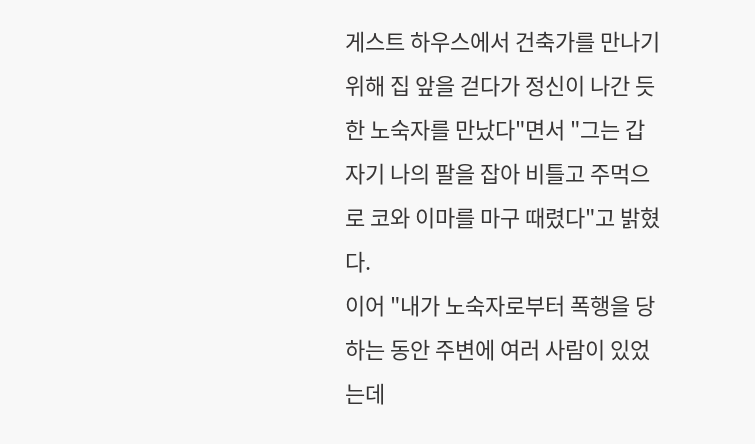게스트 하우스에서 건축가를 만나기 위해 집 앞을 걷다가 정신이 나간 듯한 노숙자를 만났다"면서 "그는 갑자기 나의 팔을 잡아 비틀고 주먹으로 코와 이마를 마구 때렸다"고 밝혔다.
이어 "내가 노숙자로부터 폭행을 당하는 동안 주변에 여러 사람이 있었는데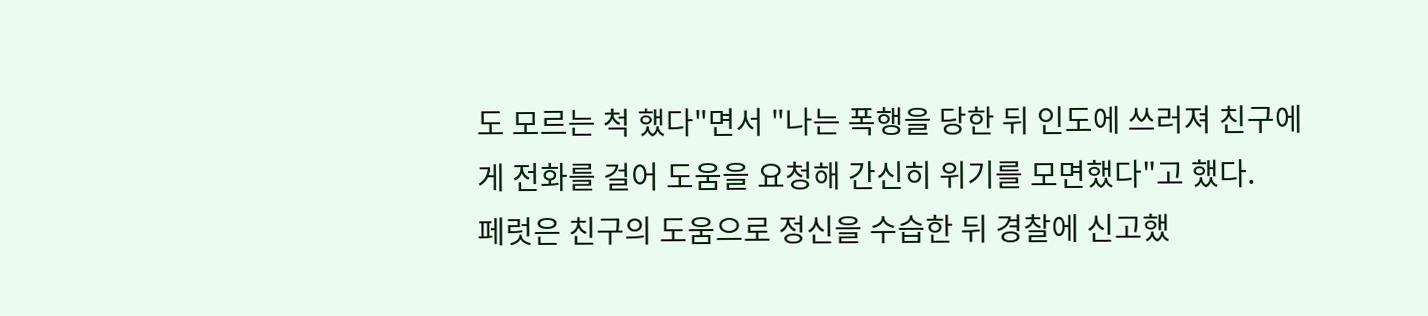도 모르는 척 했다"면서 "나는 폭행을 당한 뒤 인도에 쓰러져 친구에게 전화를 걸어 도움을 요청해 간신히 위기를 모면했다"고 했다.
페럿은 친구의 도움으로 정신을 수습한 뒤 경찰에 신고했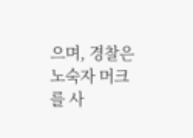으며, 경찰은 노숙자 머크를 사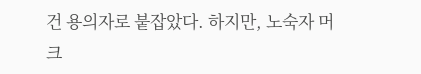건 용의자로 붙잡았다. 하지만, 노숙자 머크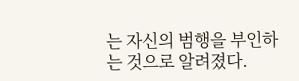는 자신의 범행을 부인하는 것으로 알려졌다.